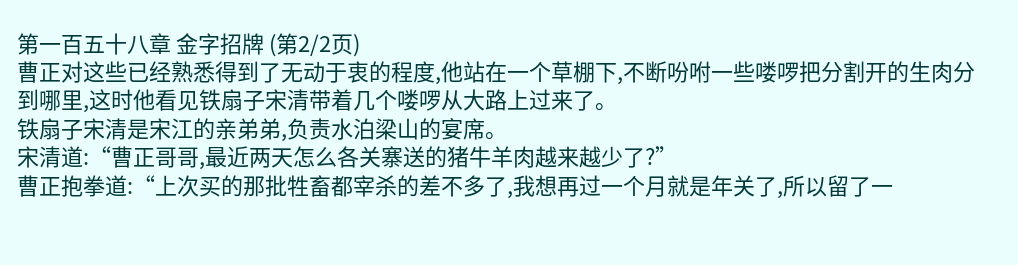第一百五十八章 金字招牌 (第2/2页)
曹正对这些已经熟悉得到了无动于衷的程度,他站在一个草棚下,不断吩咐一些喽啰把分割开的生肉分到哪里,这时他看见铁扇子宋清带着几个喽啰从大路上过来了。
铁扇子宋清是宋江的亲弟弟,负责水泊梁山的宴席。
宋清道:“曹正哥哥,最近两天怎么各关寨送的猪牛羊肉越来越少了?”
曹正抱拳道:“上次买的那批牲畜都宰杀的差不多了,我想再过一个月就是年关了,所以留了一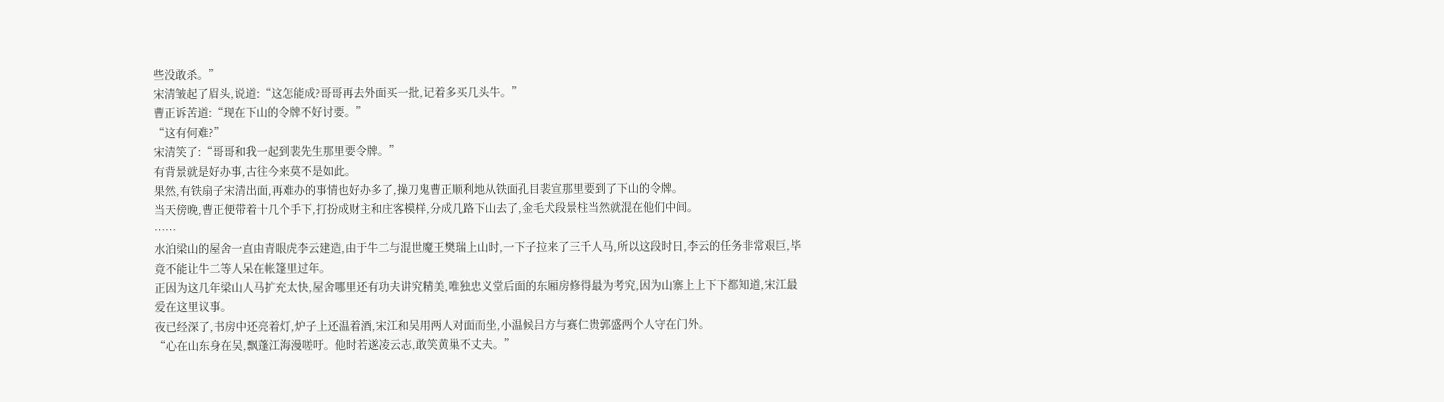些没敢杀。”
宋清皱起了眉头,说道:“这怎能成?哥哥再去外面买一批,记着多买几头牛。”
曹正诉苦道:“现在下山的令牌不好讨要。”
“这有何难?”
宋清笑了:“哥哥和我一起到裴先生那里要令牌。”
有背景就是好办事,古往今来莫不是如此。
果然,有铁扇子宋清出面,再难办的事情也好办多了,操刀鬼曹正顺利地从铁面孔目裴宣那里要到了下山的令牌。
当天傍晚,曹正便带着十几个手下,打扮成财主和庄客模样,分成几路下山去了,金毛犬段景柱当然就混在他们中间。
……
水泊梁山的屋舍一直由青眼虎李云建造,由于牛二与混世魔王樊瑞上山时,一下子拉来了三千人马,所以这段时日,李云的任务非常艰巨,毕竟不能让牛二等人呆在帐篷里过年。
正因为这几年梁山人马扩充太快,屋舍哪里还有功夫讲究精美,唯独忠义堂后面的东厢房修得最为考究,因为山寨上上下下都知道,宋江最爱在这里议事。
夜已经深了,书房中还亮着灯,炉子上还温着酒,宋江和吴用两人对面而坐,小温候吕方与赛仁贵郭盛两个人守在门外。
“心在山东身在吴,飘蓬江海漫嗟吁。他时若遂凌云志,敢笑黄巢不丈夫。”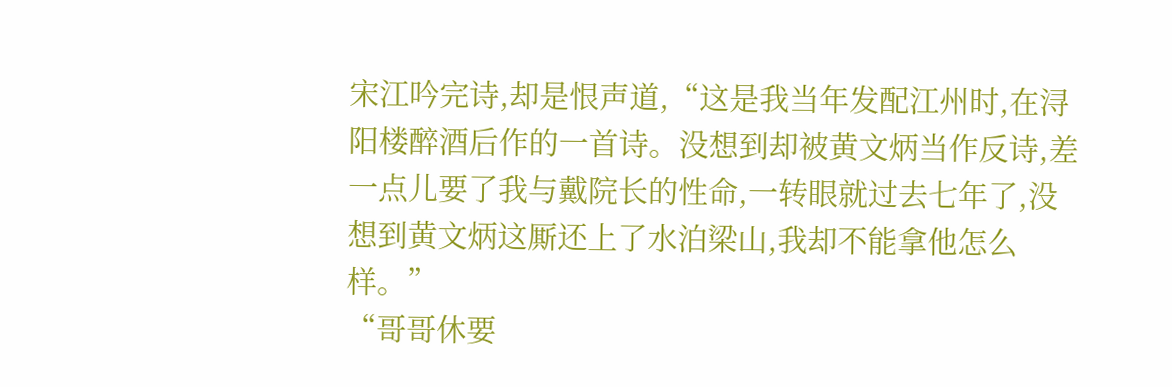宋江吟完诗,却是恨声道,“这是我当年发配江州时,在浔阳楼醉酒后作的一首诗。没想到却被黄文炳当作反诗,差一点儿要了我与戴院长的性命,一转眼就过去七年了,没想到黄文炳这厮还上了水泊梁山,我却不能拿他怎么样。”
“哥哥休要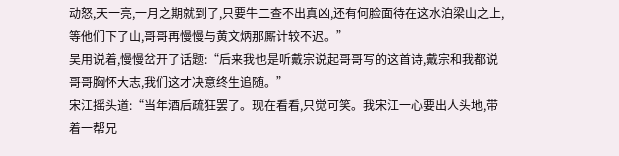动怒,天一亮,一月之期就到了,只要牛二查不出真凶,还有何脸面待在这水泊梁山之上,等他们下了山,哥哥再慢慢与黄文炳那厮计较不迟。”
吴用说着,慢慢岔开了话题:“后来我也是听戴宗说起哥哥写的这首诗,戴宗和我都说哥哥胸怀大志,我们这才决意终生追随。”
宋江摇头道:“当年酒后疏狂罢了。现在看看,只觉可笑。我宋江一心要出人头地,带着一帮兄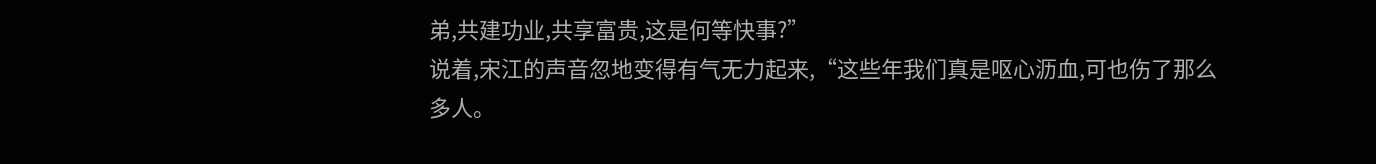弟,共建功业,共享富贵,这是何等快事?”
说着,宋江的声音忽地变得有气无力起来,“这些年我们真是呕心沥血,可也伤了那么多人。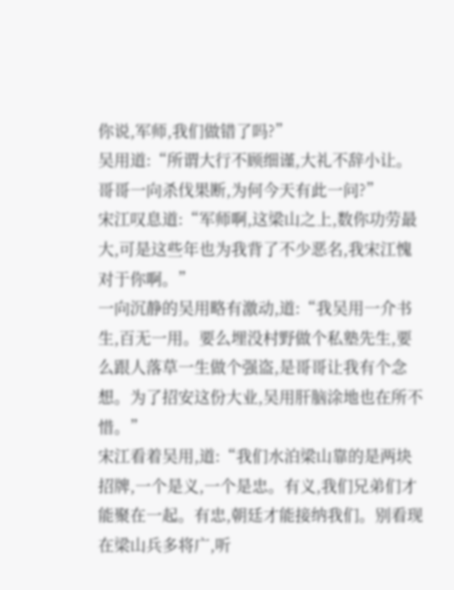你说,军师,我们做错了吗?”
吴用道:“所谓大行不顾细谨,大礼不辞小让。哥哥一向杀伐果断,为何今天有此一问?”
宋江叹息道:“军师啊,这梁山之上,数你功劳最大,可是这些年也为我背了不少恶名,我宋江愧对于你啊。”
一向沉静的吴用略有激动,道:“我吴用一介书生,百无一用。要么埋没村野做个私塾先生,要么跟人落草一生做个强盗,是哥哥让我有个念想。为了招安这份大业,吴用肝脑涂地也在所不惜。”
宋江看着吴用,道:“我们水泊梁山靠的是两块招牌,一个是义,一个是忠。有义,我们兄弟们才能聚在一起。有忠,朝廷才能接纳我们。别看现在梁山兵多将广,听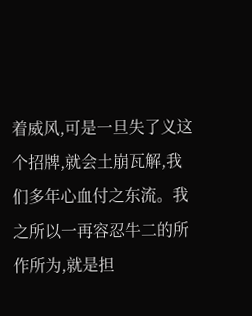着威风,可是一旦失了义这个招牌,就会土崩瓦解,我们多年心血付之东流。我之所以一再容忍牛二的所作所为,就是担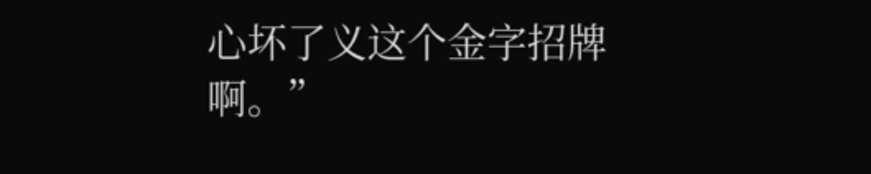心坏了义这个金字招牌啊。”